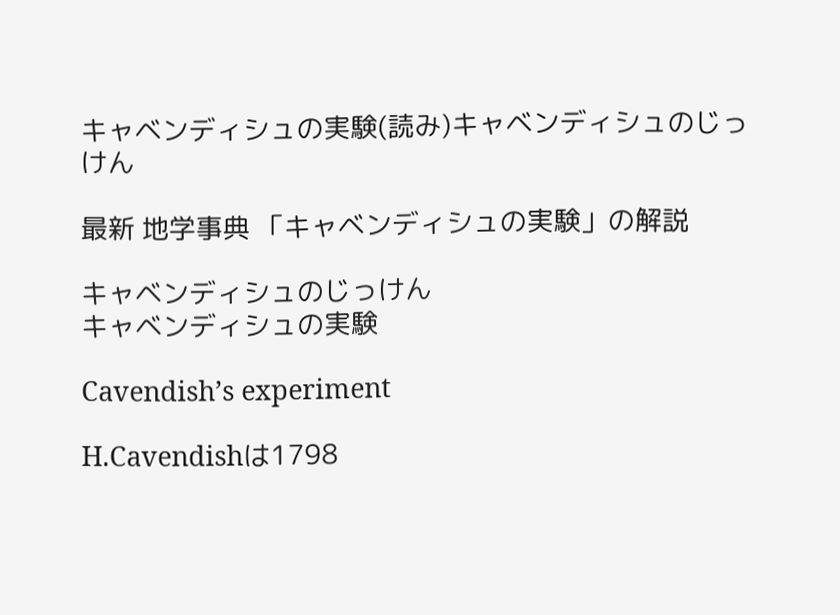キャベンディシュの実験(読み)キャベンディシュのじっけん

最新 地学事典 「キャベンディシュの実験」の解説

キャベンディシュのじっけん
キャベンディシュの実験

Cavendish’s experiment

H.Cavendishは1798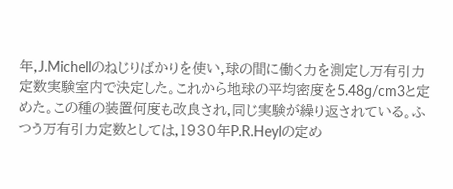年,J.Michellのねじりばかりを使い,球の間に働く力を測定し万有引力定数実験室内で決定した。これから地球の平均密度を5.48ɡ/cm3と定めた。この種の装置何度も改良され,同じ実験が繰り返されている。ふつう万有引力定数としては,1930年P.R.Heylの定め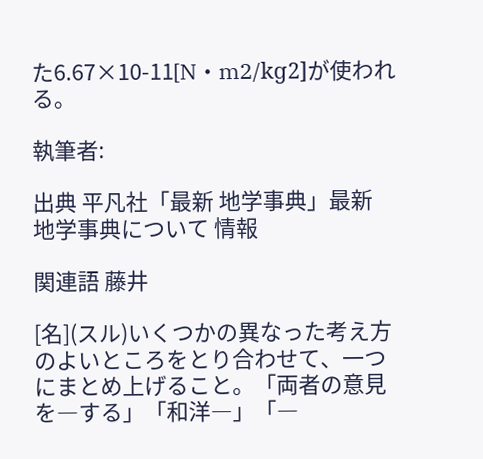た6.67×10-11[N・m2/kɡ2]が使われる。

執筆者:

出典 平凡社「最新 地学事典」最新 地学事典について 情報

関連語 藤井

[名](スル)いくつかの異なった考え方のよいところをとり合わせて、一つにまとめ上げること。「両者の意見を―する」「和洋―」「―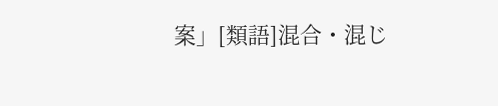案」[類語]混合・混じ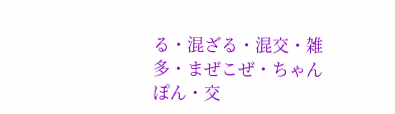る・混ざる・混交・雑多・まぜこぜ・ちゃんぽん・交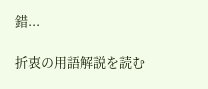錯...

折衷の用語解説を読む